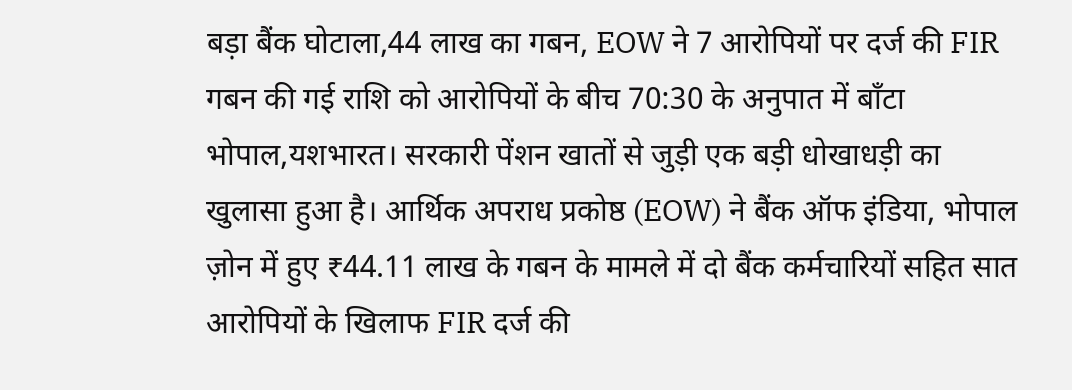बड़ा बैंक घोटाला,44 लाख का गबन, EOW ने 7 आरोपियों पर दर्ज की FIR
गबन की गई राशि को आरोपियों के बीच 70:30 के अनुपात में बाँटा
भोपाल,यशभारत। सरकारी पेंशन खातों से जुड़ी एक बड़ी धोखाधड़ी का खुलासा हुआ है। आर्थिक अपराध प्रकोष्ठ (EOW) ने बैंक ऑफ इंडिया, भोपाल ज़ोन में हुए ₹44.11 लाख के गबन के मामले में दो बैंक कर्मचारियों सहित सात आरोपियों के खिलाफ FIR दर्ज की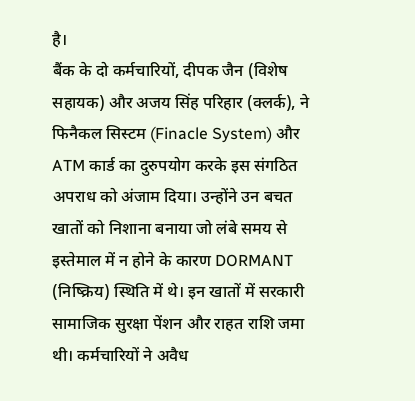है।
बैंक के दो कर्मचारियों, दीपक जैन (विशेष सहायक) और अजय सिंह परिहार (क्लर्क), ने फिनैकल सिस्टम (Finacle System) और ATM कार्ड का दुरुपयोग करके इस संगठित अपराध को अंजाम दिया। उन्होंने उन बचत खातों को निशाना बनाया जो लंबे समय से इस्तेमाल में न होने के कारण DORMANT (निष्क्रिय) स्थिति में थे। इन खातों में सरकारी सामाजिक सुरक्षा पेंशन और राहत राशि जमा थी। कर्मचारियों ने अवैध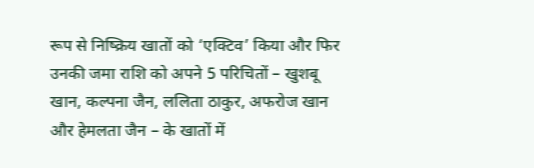रूप से निष्क्रिय खातों को ‘एक्टिव’ किया और फिर उनकी जमा राशि को अपने 5 परिचितों – खुशबू खान, कल्पना जैन, ललिता ठाकुर, अफरोज खान और हेमलता जैन – के खातों में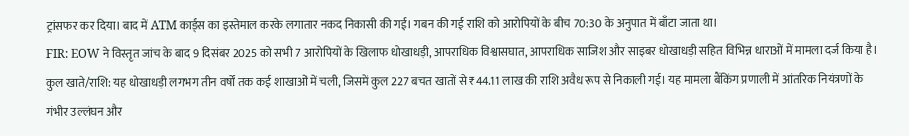ट्रांसफर कर दिया। बाद में ATM कार्ड्स का इस्तेमाल करके लगातार नकद निकासी की गई। गबन की गई राशि को आरोपियों के बीच 70:30 के अनुपात में बाँटा जाता था।
FIR: EOW ने विस्तृत जांच के बाद 9 दिसंबर 2025 को सभी 7 आरोपियों के खिलाफ धोखाधड़ी, आपराधिक विश्वासघात, आपराधिक साजिश और साइबर धोखाधड़ी सहित विभिन्न धाराओं में मामला दर्ज किया है।
कुल खाते/राशि: यह धोखाधड़ी लगभग तीन वर्षों तक कई शाखाओं में चली, जिसमें कुल 227 बचत खातों से ₹44.11 लाख की राशि अवैध रूप से निकाली गई। यह मामला बैंकिंग प्रणाली में आंतरिक नियंत्रणों के गंभीर उल्लंघन और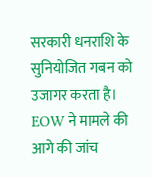सरकारी धनराशि के सुनियोजित गबन को उजागर करता है। EOW ने मामले की आगे की जांच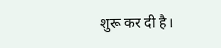शुरू कर दी है।